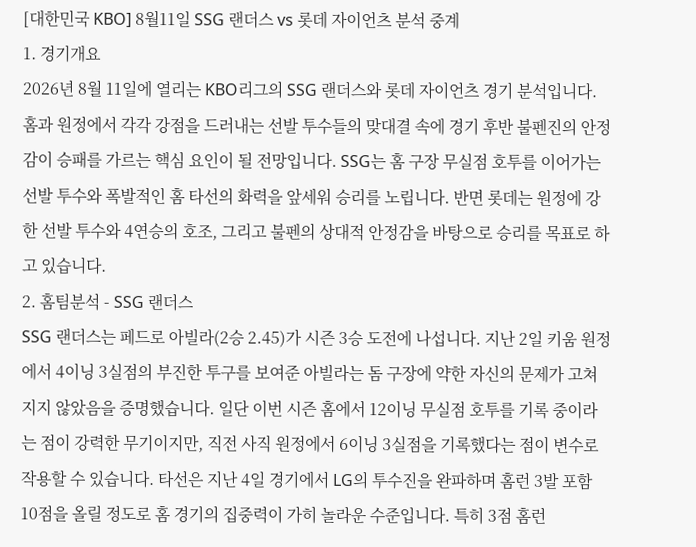[대한민국 KBO] 8월11일 SSG 랜더스 vs 롯데 자이언츠 분석 중계
1. 경기개요
2026년 8월 11일에 열리는 KBO리그의 SSG 랜더스와 롯데 자이언츠 경기 분석입니다. 홈과 원정에서 각각 강점을 드러내는 선발 투수들의 맞대결 속에 경기 후반 불펜진의 안정감이 승패를 가르는 핵심 요인이 될 전망입니다. SSG는 홈 구장 무실점 호투를 이어가는 선발 투수와 폭발적인 홈 타선의 화력을 앞세워 승리를 노립니다. 반면 롯데는 원정에 강한 선발 투수와 4연승의 호조, 그리고 불펜의 상대적 안정감을 바탕으로 승리를 목표로 하고 있습니다.
2. 홈팀분석 - SSG 랜더스
SSG 랜더스는 페드로 아빌라(2승 2.45)가 시즌 3승 도전에 나섭니다. 지난 2일 키움 원정에서 4이닝 3실점의 부진한 투구를 보여준 아빌라는 돔 구장에 약한 자신의 문제가 고쳐지지 않았음을 증명했습니다. 일단 이번 시즌 홈에서 12이닝 무실점 호투를 기록 중이라는 점이 강력한 무기이지만, 직전 사직 원정에서 6이닝 3실점을 기록했다는 점이 변수로 작용할 수 있습니다. 타선은 지난 4일 경기에서 LG의 투수진을 완파하며 홈런 3발 포함 10점을 올릴 정도로 홈 경기의 집중력이 가히 놀라운 수준입니다. 특히 3점 홈런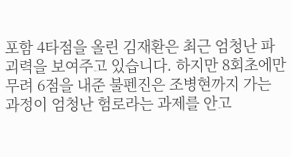포함 4타점을 올린 김재환은 최근 엄청난 파괴력을 보여주고 있습니다. 하지만 8회초에만 무려 6점을 내준 불펜진은 조병현까지 가는 과정이 엄청난 험로라는 과제를 안고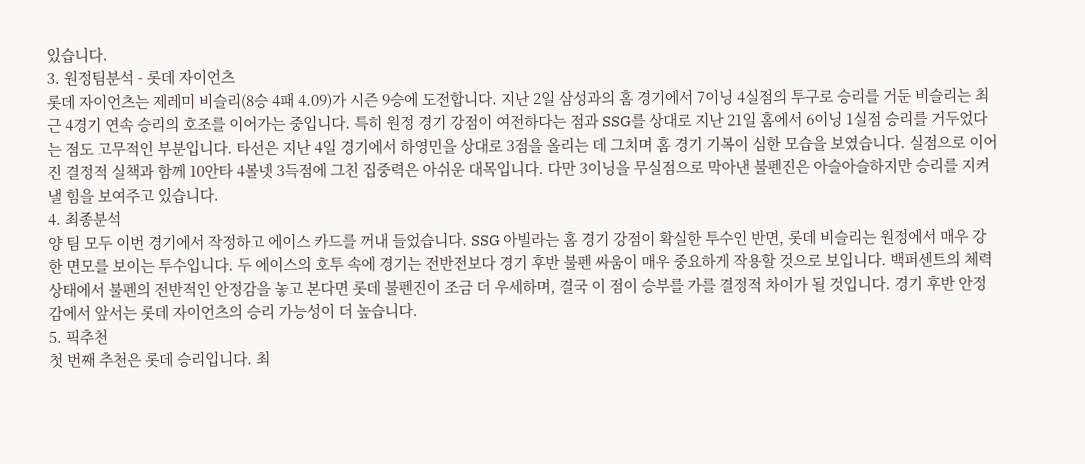있습니다.
3. 원정팀분석 - 롯데 자이언츠
롯데 자이언츠는 제레미 비슬리(8승 4패 4.09)가 시즌 9승에 도전합니다. 지난 2일 삼성과의 홈 경기에서 7이닝 4실점의 투구로 승리를 거둔 비슬리는 최근 4경기 연속 승리의 호조를 이어가는 중입니다. 특히 원정 경기 강점이 여전하다는 점과 SSG를 상대로 지난 21일 홈에서 6이닝 1실점 승리를 거두었다는 점도 고무적인 부분입니다. 타선은 지난 4일 경기에서 하영민을 상대로 3점을 올리는 데 그치며 홈 경기 기복이 심한 모습을 보였습니다. 실점으로 이어진 결정적 실책과 함께 10안타 4볼넷 3득점에 그친 집중력은 아쉬운 대목입니다. 다만 3이닝을 무실점으로 막아낸 불펜진은 아슬아슬하지만 승리를 지켜낼 힘을 보여주고 있습니다.
4. 최종분석
양 팀 모두 이번 경기에서 작정하고 에이스 카드를 꺼내 들었습니다. SSG 아빌라는 홈 경기 강점이 확실한 투수인 반면, 롯데 비슬리는 원정에서 매우 강한 면모를 보이는 투수입니다. 두 에이스의 호투 속에 경기는 전반전보다 경기 후반 불펜 싸움이 매우 중요하게 작용할 것으로 보입니다. 백퍼센트의 체력 상태에서 불펜의 전반적인 안정감을 놓고 본다면 롯데 불펜진이 조금 더 우세하며, 결국 이 점이 승부를 가를 결정적 차이가 될 것입니다. 경기 후반 안정감에서 앞서는 롯데 자이언츠의 승리 가능성이 더 높습니다.
5. 픽추천
첫 번째 추천은 롯데 승리입니다. 최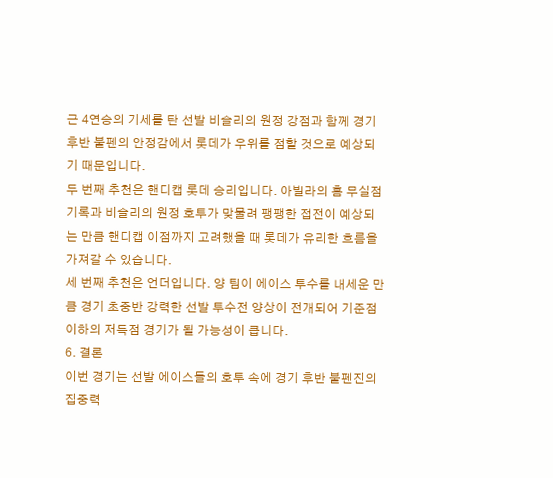근 4연승의 기세를 탄 선발 비슬리의 원정 강점과 함께 경기 후반 불펜의 안정감에서 롯데가 우위를 점할 것으로 예상되기 때문입니다.
두 번째 추천은 핸디캡 롯데 승리입니다. 아빌라의 홈 무실점 기록과 비슬리의 원정 호투가 맞물려 팽팽한 접전이 예상되는 만큼 핸디캡 이점까지 고려했을 때 롯데가 유리한 흐름을 가져갈 수 있습니다.
세 번째 추천은 언더입니다. 양 팀이 에이스 투수를 내세운 만큼 경기 초중반 강력한 선발 투수전 양상이 전개되어 기준점 이하의 저득점 경기가 될 가능성이 큽니다.
6. 결론
이번 경기는 선발 에이스들의 호투 속에 경기 후반 불펜진의 집중력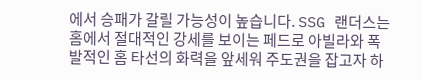에서 승패가 갈릴 가능성이 높습니다. SSG 랜더스는 홈에서 절대적인 강세를 보이는 페드로 아빌라와 폭발적인 홈 타선의 화력을 앞세워 주도권을 잡고자 하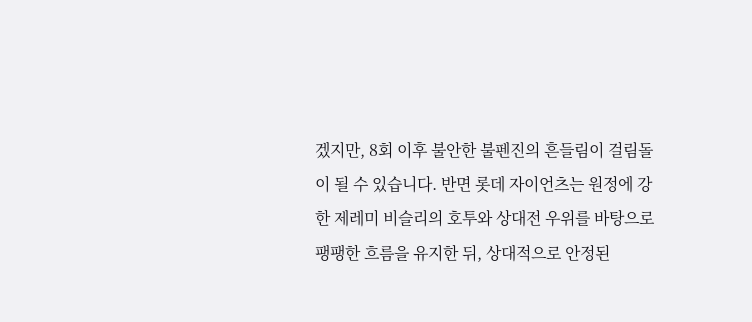겠지만, 8회 이후 불안한 불펜진의 흔들림이 걸림돌이 될 수 있습니다. 반면 롯데 자이언츠는 원정에 강한 제레미 비슬리의 호투와 상대전 우위를 바탕으로 팽팽한 흐름을 유지한 뒤, 상대적으로 안정된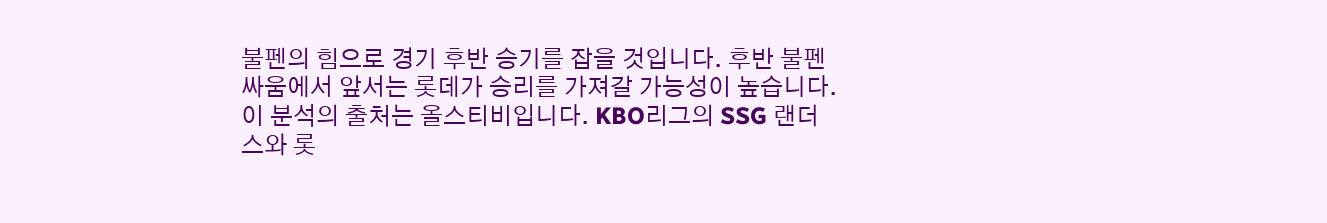불펜의 힘으로 경기 후반 승기를 잡을 것입니다. 후반 불펜 싸움에서 앞서는 롯데가 승리를 가져갈 가능성이 높습니다. 이 분석의 출처는 올스티비입니다. KBO리그의 SSG 랜더스와 롯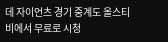데 자이언츠 경기 중계도 올스티비에서 무료로 시청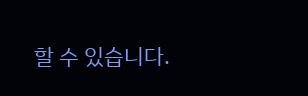할 수 있습니다.